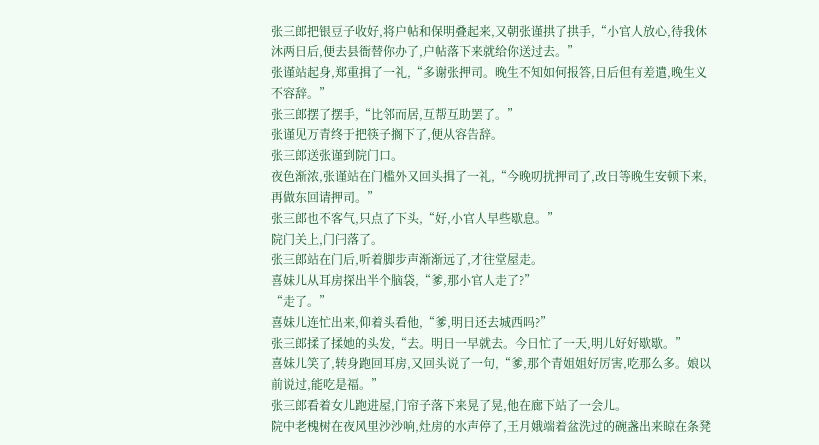张三郎把银豆子收好,将户帖和保明叠起来,又朝张谨拱了拱手,“小官人放心,待我休沐两日后,便去县衙替你办了,户帖落下来就给你送过去。”
张谨站起身,郑重揖了一礼,“多谢张押司。晚生不知如何报答,日后但有差遣,晚生义不容辞。”
张三郎摆了摆手,“比邻而居,互帮互助罢了。”
张谨见万青终于把筷子搁下了,便从容告辞。
张三郎送张谨到院门口。
夜色渐浓,张谨站在门槛外又回头揖了一礼,“今晚叨扰押司了,改日等晚生安顿下来,再做东回请押司。”
张三郎也不客气,只点了下头,“好,小官人早些歇息。”
院门关上,门闩落了。
张三郎站在门后,听着脚步声渐渐远了,才往堂屋走。
喜妹儿从耳房探出半个脑袋,“爹,那小官人走了?”
“走了。”
喜妹儿连忙出来,仰着头看他,“爹,明日还去城西吗?”
张三郎揉了揉她的头发,“去。明日一早就去。今日忙了一天,明儿好好歇歇。”
喜妹儿笑了,转身跑回耳房,又回头说了一句,“爹,那个青姐姐好厉害,吃那么多。娘以前说过,能吃是福。”
张三郎看着女儿跑进屋,门帘子落下来晃了晃,他在廊下站了一会儿。
院中老槐树在夜风里沙沙响,灶房的水声停了,王月娥端着盆洗过的碗盏出来晾在条凳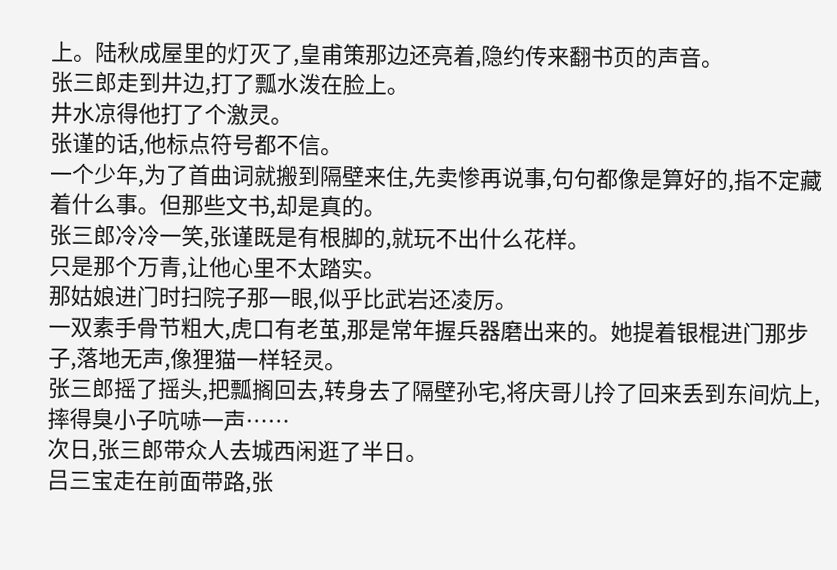上。陆秋成屋里的灯灭了,皇甫策那边还亮着,隐约传来翻书页的声音。
张三郎走到井边,打了瓢水泼在脸上。
井水凉得他打了个激灵。
张谨的话,他标点符号都不信。
一个少年,为了首曲词就搬到隔壁来住,先卖惨再说事,句句都像是算好的,指不定藏着什么事。但那些文书,却是真的。
张三郎冷冷一笑,张谨既是有根脚的,就玩不出什么花样。
只是那个万青,让他心里不太踏实。
那姑娘进门时扫院子那一眼,似乎比武岩还凌厉。
一双素手骨节粗大,虎口有老茧,那是常年握兵器磨出来的。她提着银棍进门那步子,落地无声,像狸猫一样轻灵。
张三郎摇了摇头,把瓢搁回去,转身去了隔壁孙宅,将庆哥儿拎了回来丢到东间炕上,摔得臭小子吭哧一声……
次日,张三郎带众人去城西闲逛了半日。
吕三宝走在前面带路,张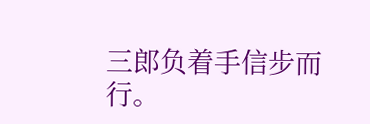三郎负着手信步而行。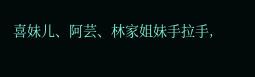喜妹儿、阿芸、林家姐妹手拉手,